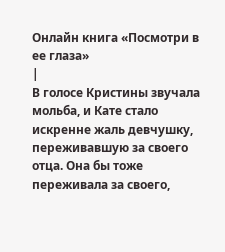Онлайн книга «Посмотри в ее глаза»
|
В голосе Кристины звучала мольба, и Кате стало искренне жаль девчушку, переживавшую за своего отца. Она бы тоже переживала за своего,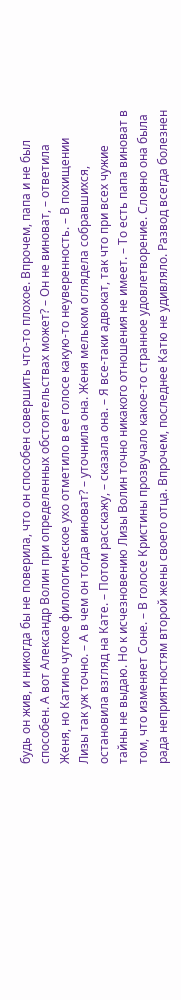будь он жив, и никогда бы не поверила, что он способен совершить что-то плохое. Впрочем, папа и не был способен. А вот Александр Волин при определенных обстоятельствах может? – Он не виноват, – ответила Женя, но Катино чуткое филологическое ухо отметило в ее голосе какую-то неуверенность. – В похищении Лизы так уж точно. – А в чем он тогда виноват? – уточнила она. Женя мельком оглядела собравшихся, остановила взгляд на Кате. – Потом расскажу, – сказала она. – Я все-таки адвокат, так что при всех чужие тайны не выдаю. Но к исчезновению Лизы Волин точно никакого отношения не имеет. – То есть папа виноват в том, что изменяет Соне. – В голосе Кристины прозвучало какое-то странное удовлетворение. Словно она была рада неприятностям второй жены своего отца. Впрочем, последнее Катю не удивляло. Развод всегда болезнен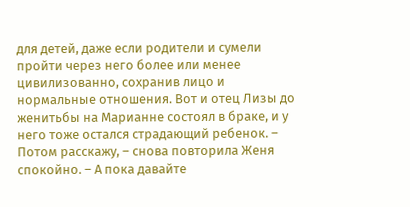для детей, даже если родители и сумели пройти через него более или менее цивилизованно, сохранив лицо и нормальные отношения. Вот и отец Лизы до женитьбы на Марианне состоял в браке, и у него тоже остался страдающий ребенок. – Потом расскажу, – снова повторила Женя спокойно. – А пока давайте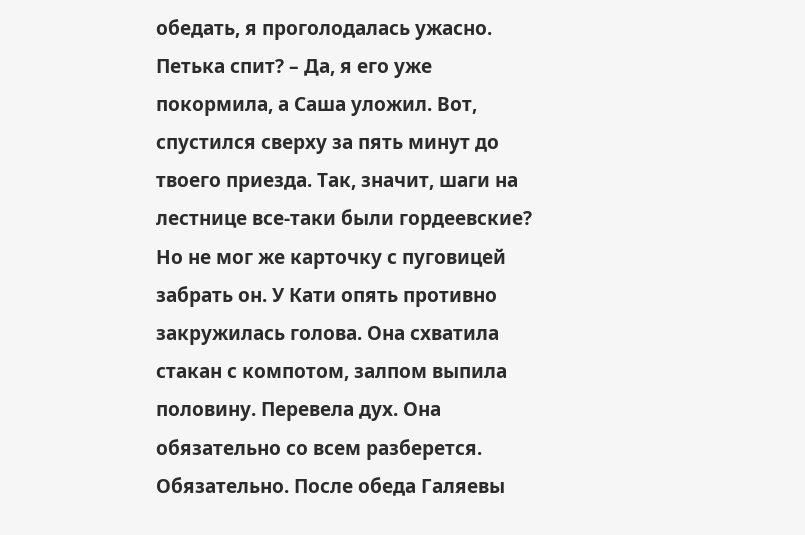обедать, я проголодалась ужасно. Петька спит? – Да, я его уже покормила, а Саша уложил. Вот, спустился сверху за пять минут до твоего приезда. Так, значит, шаги на лестнице все-таки были гордеевские? Но не мог же карточку с пуговицей забрать он. У Кати опять противно закружилась голова. Она схватила стакан с компотом, залпом выпила половину. Перевела дух. Она обязательно со всем разберется. Обязательно. После обеда Галяевы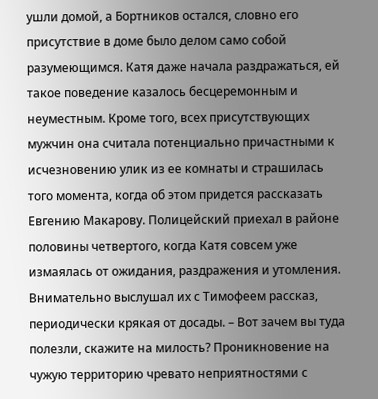ушли домой, а Бортников остался, словно его присутствие в доме было делом само собой разумеющимся. Катя даже начала раздражаться, ей такое поведение казалось бесцеремонным и неуместным. Кроме того, всех присутствующих мужчин она считала потенциально причастными к исчезновению улик из ее комнаты и страшилась того момента, когда об этом придется рассказать Евгению Макарову. Полицейский приехал в районе половины четвертого, когда Катя совсем уже измаялась от ожидания, раздражения и утомления. Внимательно выслушал их с Тимофеем рассказ, периодически крякая от досады. – Вот зачем вы туда полезли, скажите на милость? Проникновение на чужую территорию чревато неприятностями с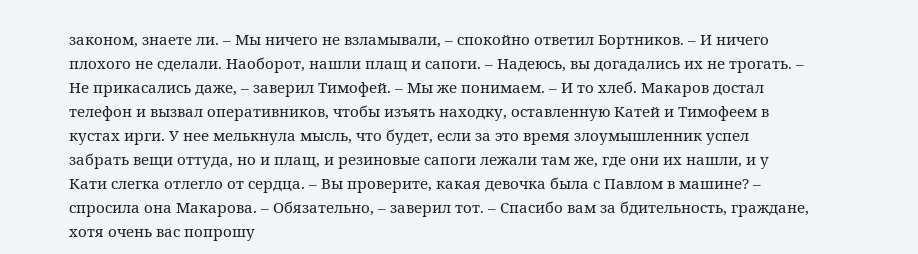законом, знаете ли. – Мы ничего не взламывали, – спокойно ответил Бортников. – И ничего плохого не сделали. Наоборот, нашли плащ и сапоги. – Надеюсь, вы догадались их не трогать. – Не прикасались даже, – заверил Тимофей. – Мы же понимаем. – И то хлеб. Макаров достал телефон и вызвал оперативников, чтобы изъять находку, оставленную Катей и Тимофеем в кустах ирги. У нее мелькнула мысль, что будет, если за это время злоумышленник успел забрать вещи оттуда, но и плащ, и резиновые сапоги лежали там же, где они их нашли, и у Кати слегка отлегло от сердца. – Вы проверите, какая девочка была с Павлом в машине? – спросила она Макарова. – Обязательно, – заверил тот. – Спасибо вам за бдительность, граждане, хотя очень вас попрошу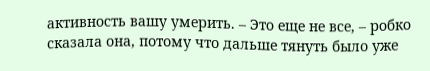активность вашу умерить. – Это еще не все, – робко сказала она, потому что дальше тянуть было уже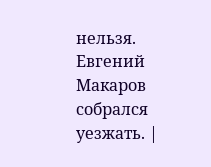нельзя. Евгений Макаров собрался уезжать. |